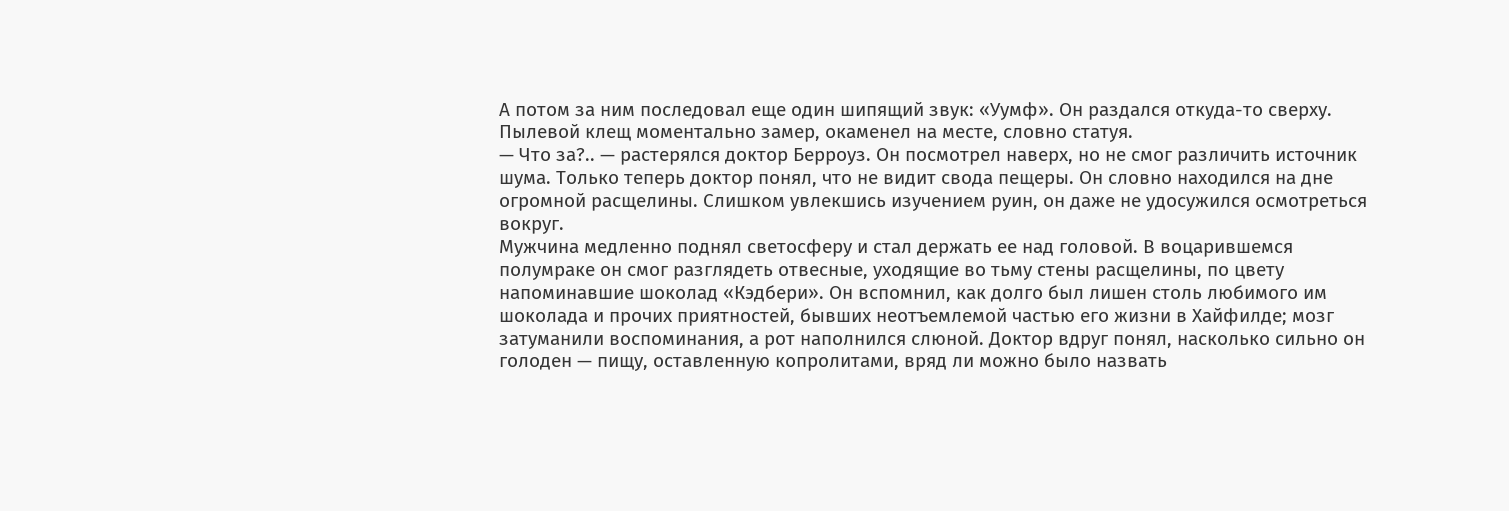А потом за ним последовал еще один шипящий звук: «Уумф». Он раздался откуда-то сверху.
Пылевой клещ моментально замер, окаменел на месте, словно статуя.
— Что за?.. — растерялся доктор Берроуз. Он посмотрел наверх, но не смог различить источник шума. Только теперь доктор понял, что не видит свода пещеры. Он словно находился на дне огромной расщелины. Слишком увлекшись изучением руин, он даже не удосужился осмотреться вокруг.
Мужчина медленно поднял светосферу и стал держать ее над головой. В воцарившемся полумраке он смог разглядеть отвесные, уходящие во тьму стены расщелины, по цвету напоминавшие шоколад «Кэдбери». Он вспомнил, как долго был лишен столь любимого им шоколада и прочих приятностей, бывших неотъемлемой частью его жизни в Хайфилде; мозг затуманили воспоминания, а рот наполнился слюной. Доктор вдруг понял, насколько сильно он голоден — пищу, оставленную копролитами, вряд ли можно было назвать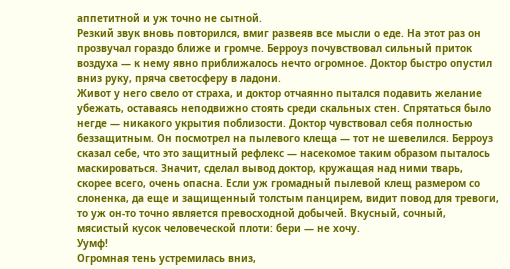аппетитной и уж точно не сытной.
Резкий звук вновь повторился, вмиг развеяв все мысли о еде. На этот раз он прозвучал гораздо ближе и громче. Берроуз почувствовал сильный приток воздуха — к нему явно приближалось нечто огромное. Доктор быстро опустил вниз руку, пряча светосферу в ладони.
Живот у него свело от страха, и доктор отчаянно пытался подавить желание убежать, оставаясь неподвижно стоять среди скальных стен. Спрятаться было негде — никакого укрытия поблизости. Доктор чувствовал себя полностью беззащитным. Он посмотрел на пылевого клеща — тот не шевелился. Берроуз сказал себе, что это защитный рефлекс — насекомое таким образом пыталось маскироваться. Значит, сделал вывод доктор, кружащая над ними тварь, скорее всего, очень опасна. Если уж громадный пылевой клещ размером со слоненка, да еще и защищенный толстым панцирем, видит повод для тревоги, то уж он-то точно является превосходной добычей. Вкусный, сочный, мясистый кусок человеческой плоти: бери — не хочу.
Уумф!
Огромная тень устремилась вниз,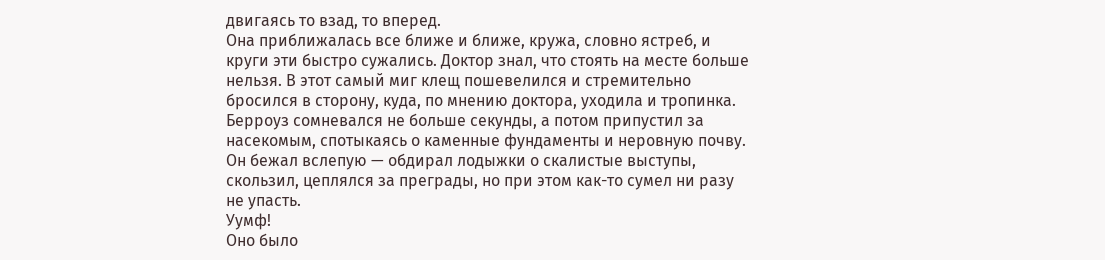двигаясь то взад, то вперед.
Она приближалась все ближе и ближе, кружа, словно ястреб, и круги эти быстро сужались. Доктор знал, что стоять на месте больше нельзя. В этот самый миг клещ пошевелился и стремительно бросился в сторону, куда, по мнению доктора, уходила и тропинка. Берроуз сомневался не больше секунды, а потом припустил за насекомым, спотыкаясь о каменные фундаменты и неровную почву. Он бежал вслепую — обдирал лодыжки о скалистые выступы, скользил, цеплялся за преграды, но при этом как-то сумел ни разу не упасть.
Уумф!
Оно было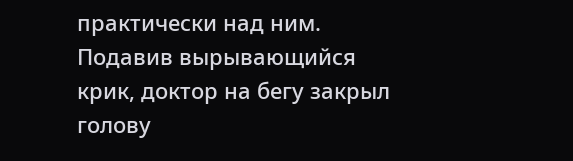практически над ним. Подавив вырывающийся крик, доктор на бегу закрыл голову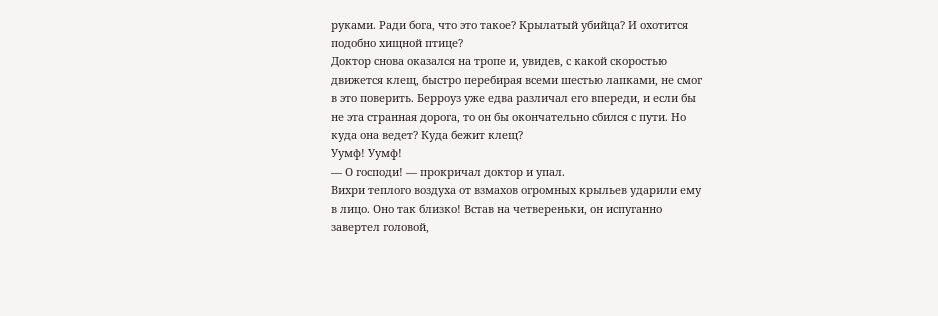руками. Ради бога, что это такое? Крылатый убийца? И охотится подобно хищной птице?
Доктор снова оказался на тропе и, увидев, с какой скоростью движется клещ, быстро перебирая всеми шестью лапками, не смог в это поверить. Берроуз уже едва различал его впереди, и если бы не эта странная дорога, то он бы окончательно сбился с пути. Но куда она ведет? Куда бежит клещ?
Уумф! Уумф!
— О господи! — прокричал доктор и упал.
Вихри теплого воздуха от взмахов огромных крыльев ударили ему в лицо. Оно так близко! Встав на четвереньки, он испуганно завертел головой,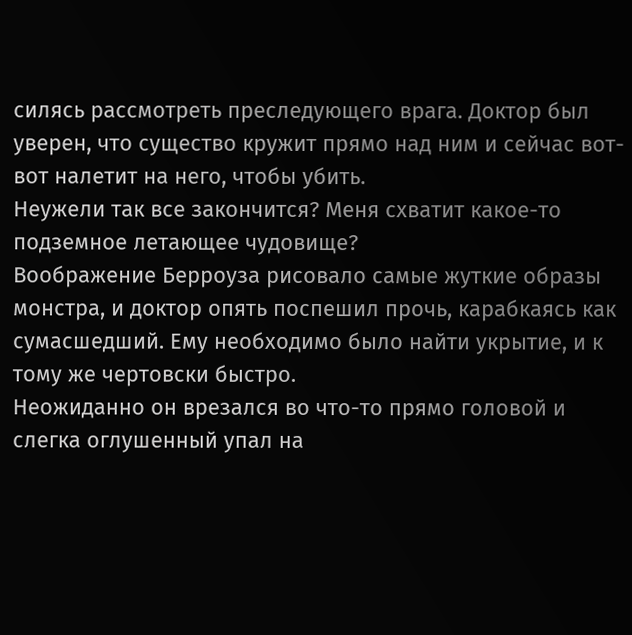силясь рассмотреть преследующего врага. Доктор был уверен, что существо кружит прямо над ним и сейчас вот-вот налетит на него, чтобы убить.
Неужели так все закончится? Меня схватит какое-то подземное летающее чудовище?
Воображение Берроуза рисовало самые жуткие образы монстра, и доктор опять поспешил прочь, карабкаясь как сумасшедший. Ему необходимо было найти укрытие, и к тому же чертовски быстро.
Неожиданно он врезался во что-то прямо головой и слегка оглушенный упал на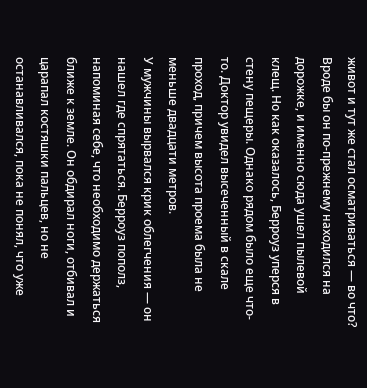живот и тут же стал осматриваться — во что? Вроде бы он по-прежнему находился на дорожке, и именно сюда ушел пылевой клещ. Но как оказалось, Берроуз уперся в стену пещеры. Однако рядом было еще что-то. Доктор увидел высеченный в скале проход, причем высота проема была не меньше двадцати метров.
У мужчины вырвался крик облегчения — он нашел где спрятаться. Берроуз пополз, напоминая себе, что необходимо держаться ближе к земле. Он обдирал ноги, отбивал и царапал костяшки пальцев, но не останавливался, пока не понял, что уже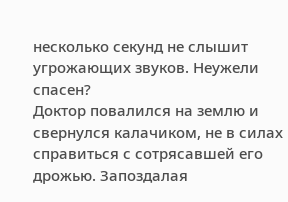несколько секунд не слышит угрожающих звуков. Неужели спасен?
Доктор повалился на землю и свернулся калачиком, не в силах справиться с сотрясавшей его дрожью. Запоздалая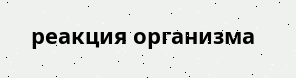реакция организма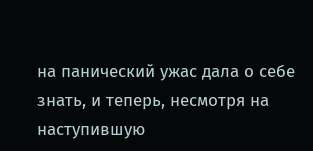на панический ужас дала о себе знать, и теперь, несмотря на наступившую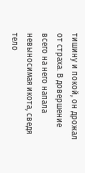тишину и покой, он дрожал от страха. В довершение всего на него напала невыносимая икота, сведя тело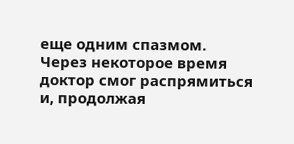еще одним спазмом. Через некоторое время доктор смог распрямиться и, продолжая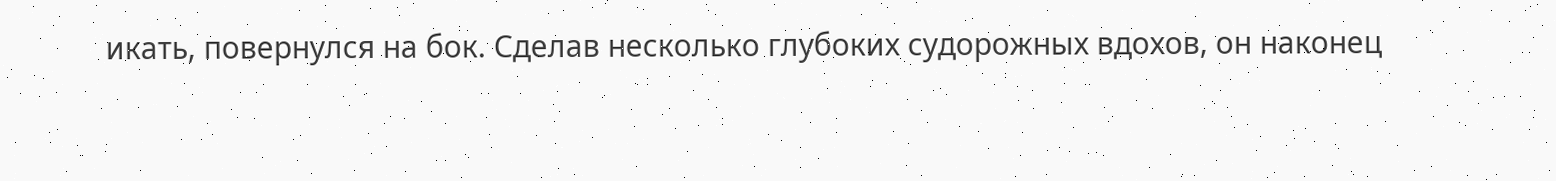икать, повернулся на бок. Сделав несколько глубоких судорожных вдохов, он наконец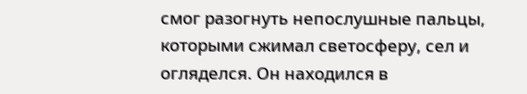смог разогнуть непослушные пальцы, которыми сжимал светосферу, сел и огляделся. Он находился в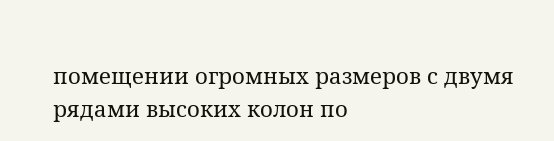помещении огромных размеров с двумя рядами высоких колон по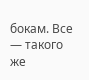бокам. Все — такого же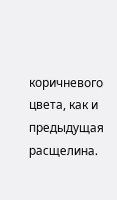коричневого цвета, как и предыдущая расщелина.